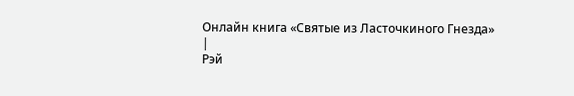Онлайн книга «Святые из Ласточкиного Гнезда»
|
Рэй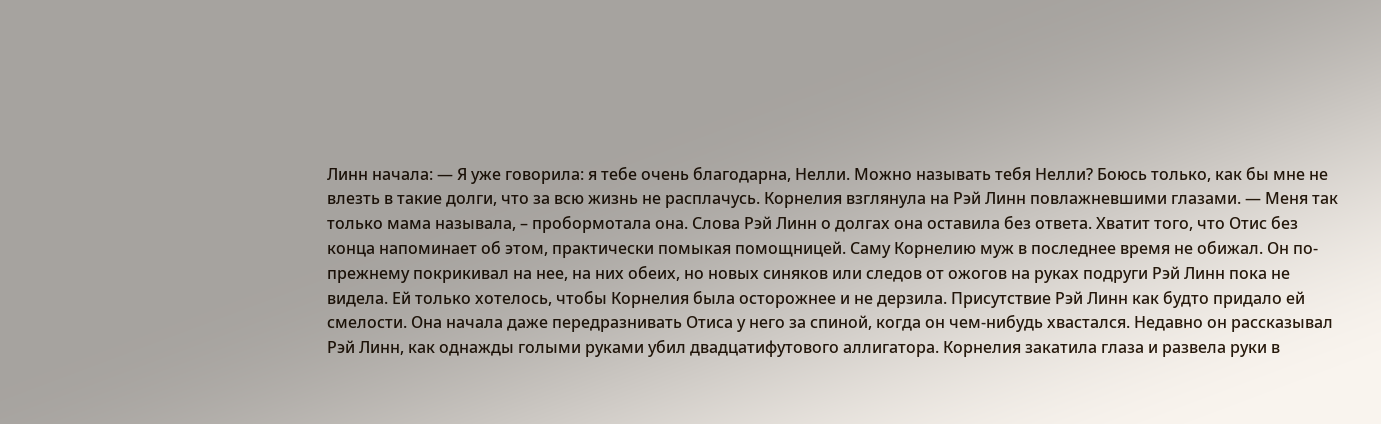Линн начала: — Я уже говорила: я тебе очень благодарна, Нелли. Можно называть тебя Нелли? Боюсь только, как бы мне не влезть в такие долги, что за всю жизнь не расплачусь. Корнелия взглянула на Рэй Линн повлажневшими глазами. — Меня так только мама называла, – пробормотала она. Слова Рэй Линн о долгах она оставила без ответа. Хватит того, что Отис без конца напоминает об этом, практически помыкая помощницей. Саму Корнелию муж в последнее время не обижал. Он по-прежнему покрикивал на нее, на них обеих, но новых синяков или следов от ожогов на руках подруги Рэй Линн пока не видела. Ей только хотелось, чтобы Корнелия была осторожнее и не дерзила. Присутствие Рэй Линн как будто придало ей смелости. Она начала даже передразнивать Отиса у него за спиной, когда он чем-нибудь хвастался. Недавно он рассказывал Рэй Линн, как однажды голыми руками убил двадцатифутового аллигатора. Корнелия закатила глаза и развела руки в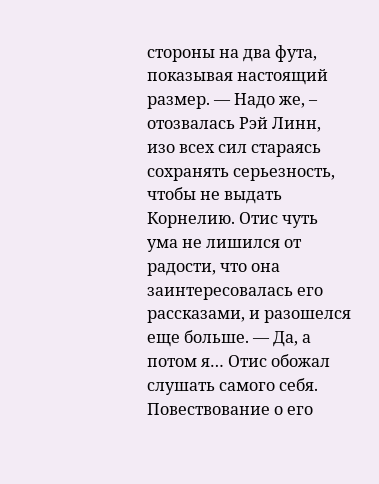стороны на два фута, показывая настоящий размер. — Надо же, – отозвалась Рэй Линн, изо всех сил стараясь сохранять серьезность, чтобы не выдать Корнелию. Отис чуть ума не лишился от радости, что она заинтересовалась его рассказами, и разошелся еще больше. — Да, а потом я… Отис обожал слушать самого себя. Повествование о его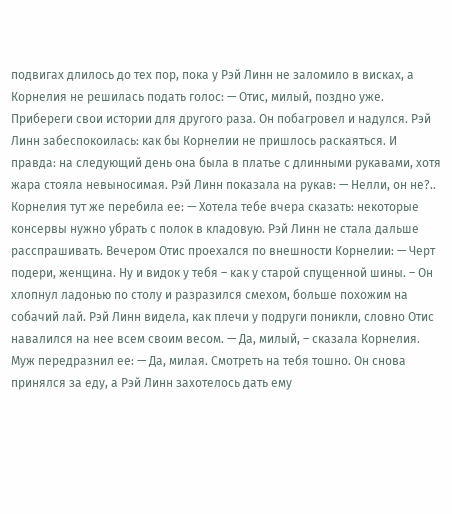подвигах длилось до тех пор, пока у Рэй Линн не заломило в висках, а Корнелия не решилась подать голос: — Отис, милый, поздно уже. Прибереги свои истории для другого раза. Он побагровел и надулся. Рэй Линн забеспокоилась: как бы Корнелии не пришлось раскаяться. И правда: на следующий день она была в платье с длинными рукавами, хотя жара стояла невыносимая. Рэй Линн показала на рукав: — Нелли, он не?.. Корнелия тут же перебила ее: — Хотела тебе вчера сказать: некоторые консервы нужно убрать с полок в кладовую. Рэй Линн не стала дальше расспрашивать. Вечером Отис проехался по внешности Корнелии: — Черт подери, женщина. Ну и видок у тебя – как у старой спущенной шины. – Он хлопнул ладонью по столу и разразился смехом, больше похожим на собачий лай. Рэй Линн видела, как плечи у подруги поникли, словно Отис навалился на нее всем своим весом. — Да, милый, – сказала Корнелия. Муж передразнил ее: — Да, милая. Смотреть на тебя тошно. Он снова принялся за еду, а Рэй Линн захотелось дать ему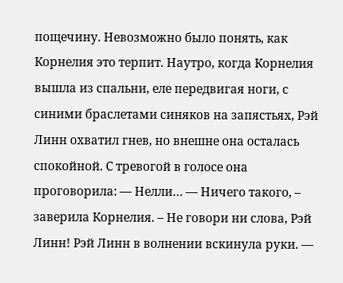пощечину. Невозможно было понять, как Корнелия это терпит. Наутро, когда Корнелия вышла из спальни, еле передвигая ноги, с синими браслетами синяков на запястьях, Рэй Линн охватил гнев, но внешне она осталась спокойной. С тревогой в голосе она проговорила: — Нелли… — Ничего такого, – заверила Корнелия. – Не говори ни слова, Рэй Линн! Рэй Линн в волнении вскинула руки. —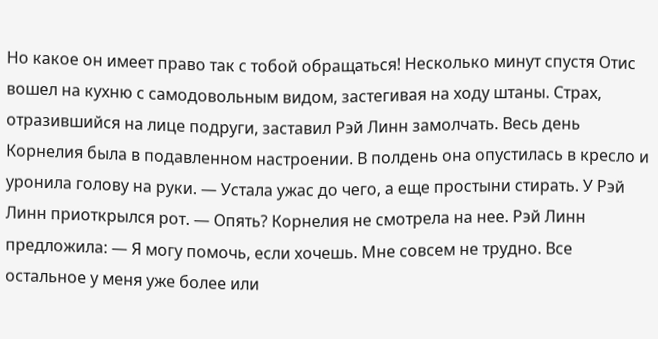Но какое он имеет право так с тобой обращаться! Несколько минут спустя Отис вошел на кухню с самодовольным видом, застегивая на ходу штаны. Страх, отразившийся на лице подруги, заставил Рэй Линн замолчать. Весь день Корнелия была в подавленном настроении. В полдень она опустилась в кресло и уронила голову на руки. — Устала ужас до чего, а еще простыни стирать. У Рэй Линн приоткрылся рот. — Опять? Корнелия не смотрела на нее. Рэй Линн предложила: — Я могу помочь, если хочешь. Мне совсем не трудно. Все остальное у меня уже более или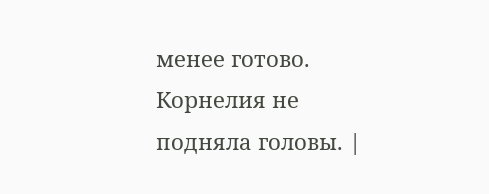менее готово. Корнелия не подняла головы. |